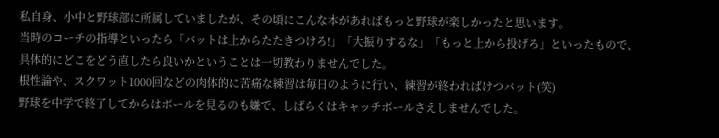私自身、小中と野球部に所属していましたが、その頃にこんな本があればもっと野球が楽しかったと思います。
当時のコーチの指導といったら「バットは上からたたきつけろ!」「大振りするな」「もっと上から投げろ」といったもので、具体的にどこをどう直したら良いかということは一切教わりませんでした。
根性論や、スクワット1000回などの肉体的に苦痛な練習は毎日のように行い、練習が終わればけつバット(笑)
野球を中学で終了してからはボールを見るのも嫌で、しばらくはキャッチボールさえしませんでした。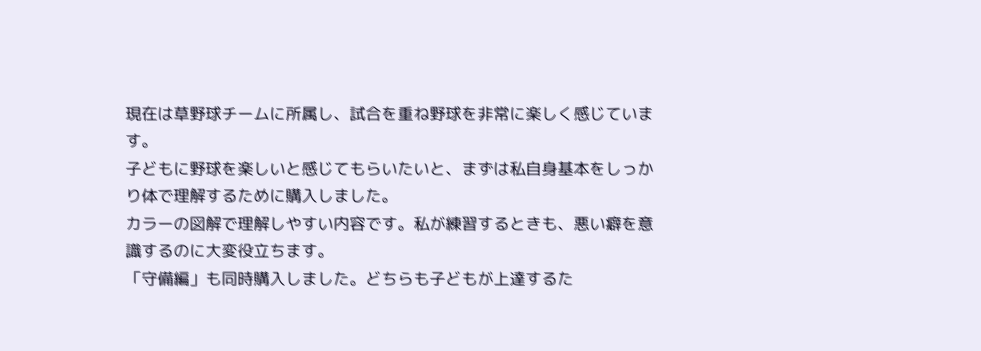現在は草野球チームに所属し、試合を重ね野球を非常に楽しく感じています。
子どもに野球を楽しいと感じてもらいたいと、まずは私自身基本をしっかり体で理解するために購入しました。
カラーの図解で理解しやすい内容です。私が練習するときも、悪い癖を意識するのに大変役立ちます。
「守備編」も同時購入しました。どちらも子どもが上達するた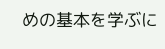めの基本を学ぶに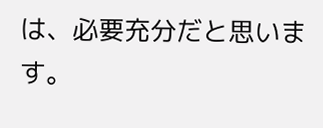は、必要充分だと思います。